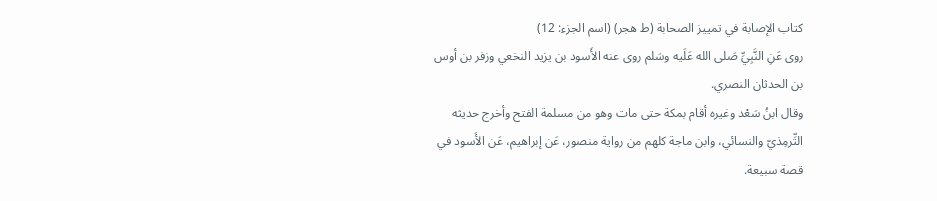كتاب الإصابة في تمييز الصحابة (ط هجر) (اسم الجزء: 12)
روى عَنِ النَّبِيِّ صَلى الله عَلَيه وسَلم روى عنه الأَسود بن يزيد النخعي وزفر بن أوس بن الحدثان النصري.
وقال ابنُ سَعْد وغيره أقام بمكة حتى مات وهو من مسلمة الفتح وأخرج حديثه التِّرمِذيّ والنسائي، وابن ماجة كلهم من رواية منصور، عَن إبراهيم، عَن الأَسود في قصة سبيعة.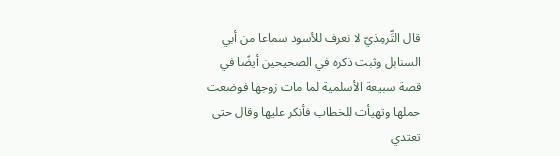قال التِّرمِذيّ لا نعرف للأسود سماعا من أبي السنابل وثبت ذكره في الصحيحين أيضًا في قصة سبيعة الأسلمية لما مات زوجها فوضعت حملها وتهيأت للخطاب فأنكر عليها وقال حتى تعتدي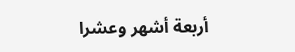أربعة أشهر وعشرا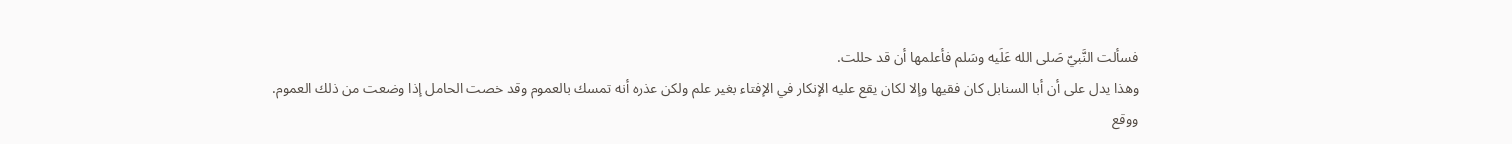فسألت النَّبيّ صَلى الله عَلَيه وسَلم فأعلمها أن قد حللت.
وهذا يدل على أن أبا السنابل كان فقيها وإلا لكان يقع عليه الإنكار في الإفتاء بغير علم ولكن عذره أنه تمسك بالعموم وقد خصت الحامل إذا وضعت من ذلك العموم.
ووقع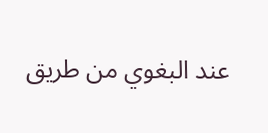عند البغوي من طريق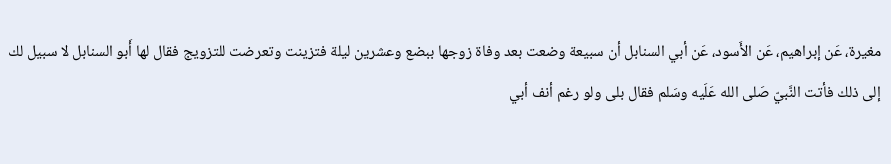مغيرة، عَن إبراهيم، عَن الأَسود، عَن أبي السنابل أن سبيعة وضعت بعد وفاة زوجها ببضع وعشرين ليلة فتزينت وتعرضت للتزويج فقال لها أَبو السنابل لا سبيل لك إلى ذلك فأتت النَّبيّ صَلى الله عَلَيه وسَلم فقال بلى ولو رغم أنف أبي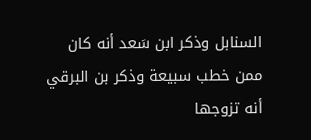السنابل وذكر ابن سَعد أنه كان ممن خطب سبيعة وذكر بن البرقي أنه تزوجها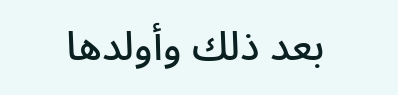بعد ذلك وأولدها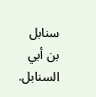سنابل بن أبي السنابل.